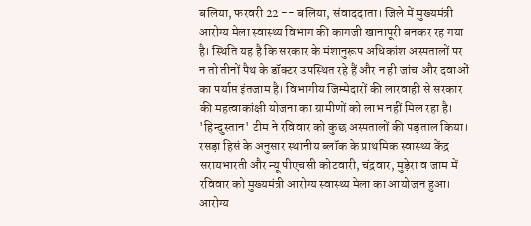बलिया, फरवरी 22 -- बलिया, संवाददाता। जिले में मुख्यमंत्री आरोग्य मेला स्वास्थ्य विभाग की कागजी खानापूरी बनकर रह गया है। स्थिति यह है कि सरकार के मंशानुरूप अधिकांश अस्पतालों पर न तो तीनों पैथ के डॉक्टर उपस्थित रहे हैं और न ही जांच और दवाओं का पर्याप्त इंतजाम है। विभागीय जिम्मेदारों की लारवाही से सरकार की महत्वाकांक्षी योजना का ग्रामीणों को लाभ नहीं मिल रहा है। 'हिन्दुस्तान' टीम ने रविवार को कुछ अस्पतालों की पड़ताल किया। रसड़ा हिसं के अनुसार स्थानीय ब्लॉक के प्राथमिक स्वास्थ्य केंद्र सरायभारती और न्यू पीएचसी कोटवारी, चंद्रवार, मुड़ेरा व जाम में रविवार को मुख्यमंत्री आरोग्य स्वास्थ्य मेला का आयोजन हुआ। आरोग्य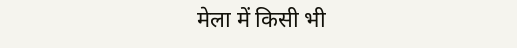मेला में किसी भी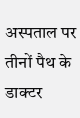अस्पताल पर तीनों पैथ के डाक्टर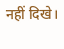नहीं दिखे।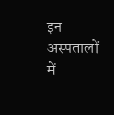इन अस्पतालों में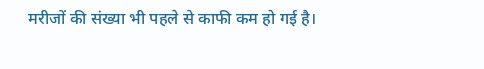मरीजों की संख्या भी पहले से काफी कम हो गई है।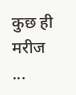कुछ ही मरीज ...